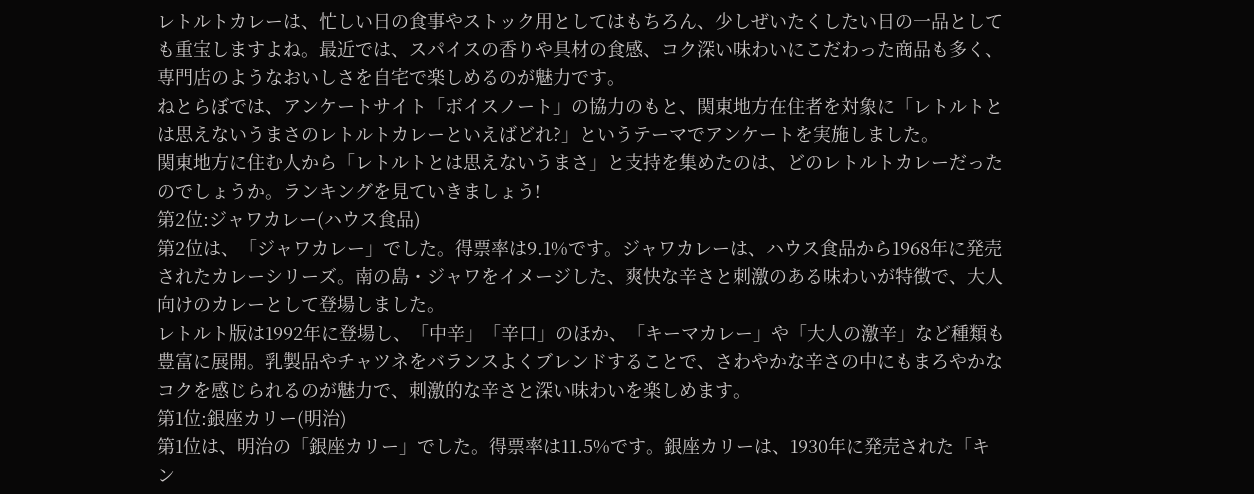レトルトカレーは、忙しい日の食事やストック用としてはもちろん、少しぜいたくしたい日の一品としても重宝しますよね。最近では、スパイスの香りや具材の食感、コク深い味わいにこだわった商品も多く、専門店のようなおいしさを自宅で楽しめるのが魅力です。
ねとらぼでは、アンケートサイト「ボイスノート」の協力のもと、関東地方在住者を対象に「レトルトとは思えないうまさのレトルトカレーといえばどれ?」というテーマでアンケートを実施しました。
関東地方に住む人から「レトルトとは思えないうまさ」と支持を集めたのは、どのレトルトカレーだったのでしょうか。ランキングを見ていきましょう!
第2位:ジャワカレー(ハウス食品)
第2位は、「ジャワカレー」でした。得票率は9.1%です。ジャワカレーは、ハウス食品から1968年に発売されたカレーシリーズ。南の島・ジャワをイメージした、爽快な辛さと刺激のある味わいが特徴で、大人向けのカレーとして登場しました。
レトルト版は1992年に登場し、「中辛」「辛口」のほか、「キーマカレー」や「大人の激辛」など種類も豊富に展開。乳製品やチャツネをバランスよくブレンドすることで、さわやかな辛さの中にもまろやかなコクを感じられるのが魅力で、刺激的な辛さと深い味わいを楽しめます。
第1位:銀座カリー(明治)
第1位は、明治の「銀座カリー」でした。得票率は11.5%です。銀座カリーは、1930年に発売された「キン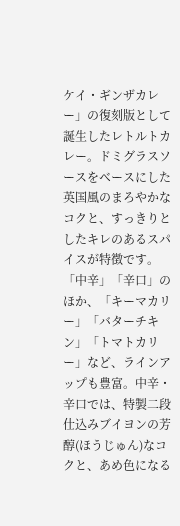ケイ・ギンザカレー」の復刻版として誕生したレトルトカレー。ドミグラスソースをベースにした英国風のまろやかなコクと、すっきりとしたキレのあるスパイスが特徴です。
「中辛」「辛口」のほか、「キーマカリー」「バターチキン」「トマトカリー」など、ラインアップも豊富。中辛・辛口では、特製二段仕込みブイヨンの芳醇(ほうじゅん)なコクと、あめ色になる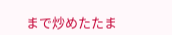まで炒めたたま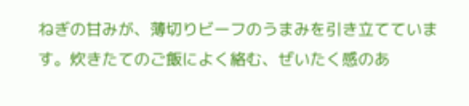ねぎの甘みが、薄切りビーフのうまみを引き立てています。炊きたてのご飯によく絡む、ぜいたく感のあ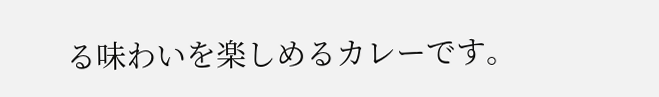る味わいを楽しめるカレーです。